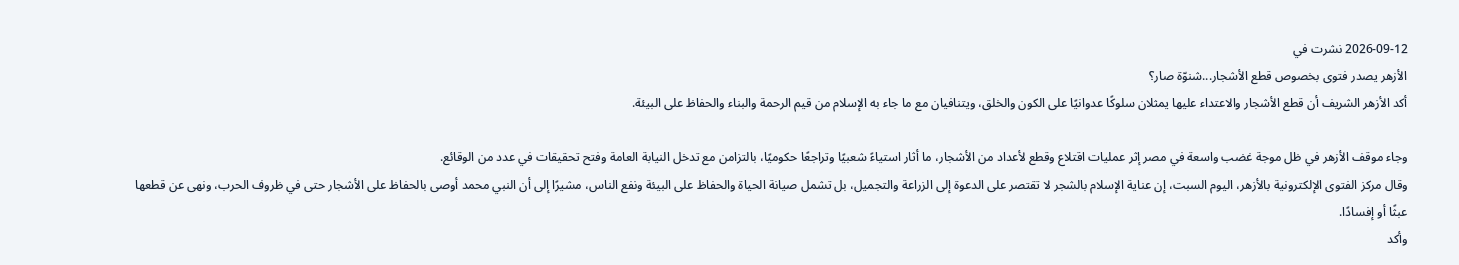2026-09-12 نشرت في
الأزهر يصدر فتوى بخصوص قطع الأشجار...شنوّة صار؟
أكد الأزهر الشريف أن قطع الأشجار والاعتداء عليها يمثلان سلوكًا عدوانيًا على الكون والخلق، ويتنافيان مع ما جاء به الإسلام من قيم الرحمة والبناء والحفاظ على البيئة.

وجاء موقف الأزهر في ظل موجة غضب واسعة في مصر إثر عمليات اقتلاع وقطع لأعداد من الأشجار، ما أثار استياءً شعبيًا وتراجعًا حكوميًا، بالتزامن مع تدخل النيابة العامة وفتح تحقيقات في عدد من الوقائع.
وقال مركز الفتوى الإلكترونية بالأزهر، اليوم السبت، إن عناية الإسلام بالشجر لا تقتصر على الدعوة إلى الزراعة والتجميل، بل تشمل صيانة الحياة والحفاظ على البيئة ونفع الناس، مشيرًا إلى أن النبي محمد أوصى بالحفاظ على الأشجار حتى في ظروف الحرب، ونهى عن قطعها عبثًا أو إفسادًا.
وأكد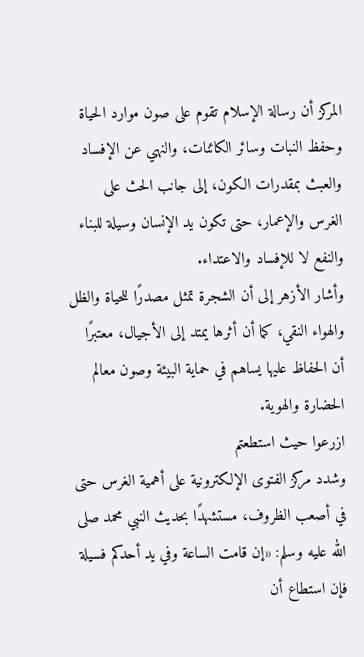المركز أن رسالة الإسلام تقوم على صون موارد الحياة وحفظ النبات وسائر الكائنات، والنهي عن الإفساد والعبث بمقدرات الكون، إلى جانب الحث على الغرس والإعمار، حتى تكون يد الإنسان وسيلة للبناء والنفع لا للإفساد والاعتداء.
وأشار الأزهر إلى أن الشجرة تمثل مصدرًا للحياة والظل والهواء النقي، كما أن أثرها يمتد إلى الأجيال، معتبرًا أن الحفاظ عليها يساهم في حماية البيئة وصون معالم الحضارة والهوية.
ازرعوا حيث استطعتم
وشدد مركز الفتوى الإلكترونية على أهمية الغرس حتى في أصعب الظروف، مستشهدًا بحديث النبي محمد صلى الله عليه وسلم: «إن قامت الساعة وفي يد أحدكم فسيلة فإن استطاع أن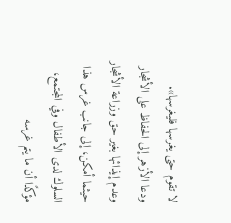لا تقوم حتى يغرسها فليغرسها».
ودعا الأزهر إلى الحفاظ على الأشجار وعدم إيذائها بغير حق وزراعة الأشجار حيثما أمكن، إلى جانب غرس هذا السلوك لدى الأطفال وفي المجتمع، مؤكدًا أن ما يتم غرسه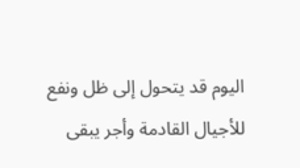اليوم قد يتحول إلى ظل ونفع للأجيال القادمة وأجر يبقى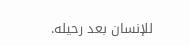للإنسان بعد رحيله.